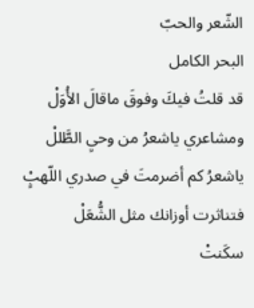الشّعر والحبّ
البحر الكامل
قد قلتُ فيكَ وفوقَ ماقالَ الأُوَلْ
ومشاعري ياشعرُ من وحيِ الطَّللْ
ياشعرُ كم أضرمتَ في صدري اللّهبٍْ
فتناثرت أوزانك مثل الشُّعَلْ
سكَنتْ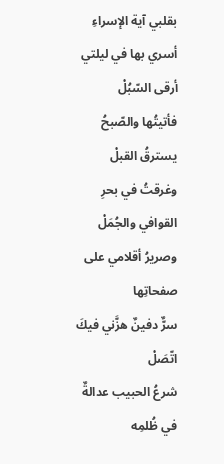بقلبي آية الإسراءِ
أسري بها في ليلتي أرقى السّبُلْ
فأتيتُها والصّبحُ يسترقُ القبلْ
وغرقتُ في بحرِ القوافي والجُمَلْ
وصريرُ أقلامي على صفحاتِها
سرٌّ دفينٌ هزَّني فيكَ اتّصَلْ
شرعُ الحبيب عدالةٌ في ظُلمِه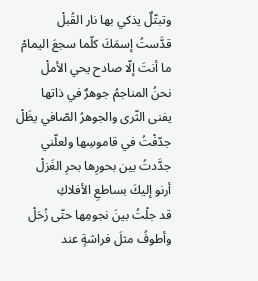وتبتّلٌ يذكي بها نار القُبلْ
قدَّستُ إسمَكَ كلّما سجعَ اليمامْ
ما أنتَ إلّا صادح يحي الأملْ
نحنُ المناجمُ جوهرٌ في ذاتها
يفنى الثّرى والجوهرُ الصّافي يظَلْ
جدّفْتُ في قاموسِها ولعلّني
جدَّدتُ بين بحورِها بحرِ الغَزلْ
أرنو إليكَ بساطعِ الأفلاكِ
قد جلْتُ بينَ نجومِها حتّى زُحَلْ
وأطوفُ مثلَ فراشةٍ عند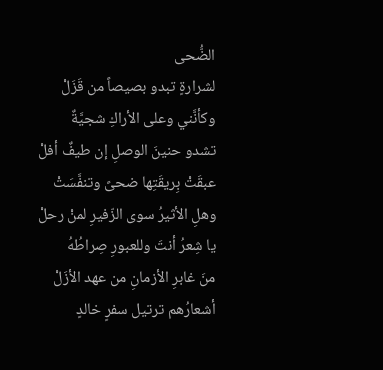الضُّحى
لشرارةٍ تبدو بصيصاً من قَزَلْ
وكأنَّني وعلى الأراكِ شجيَّةٌ
تشدو حنينَ الوصلِ إن طيفٌ أفلْ
عبقَتْ بِريقَتِها ضحىً وتنفَّسَتْ
وهلِ الأثيرُ سوى الزّفيرِ لمنْ رحلْ
يا شِعرُ أنتَ وللعبورِ صِراطُهُ
منَ غابرِ الأزمانِ من عهد الأزَلْ
أشعارُهم ترتيل سفرٍ خالدٍ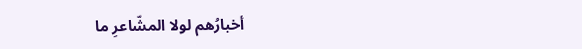أخبارُهم لولا المشّاعرِ ما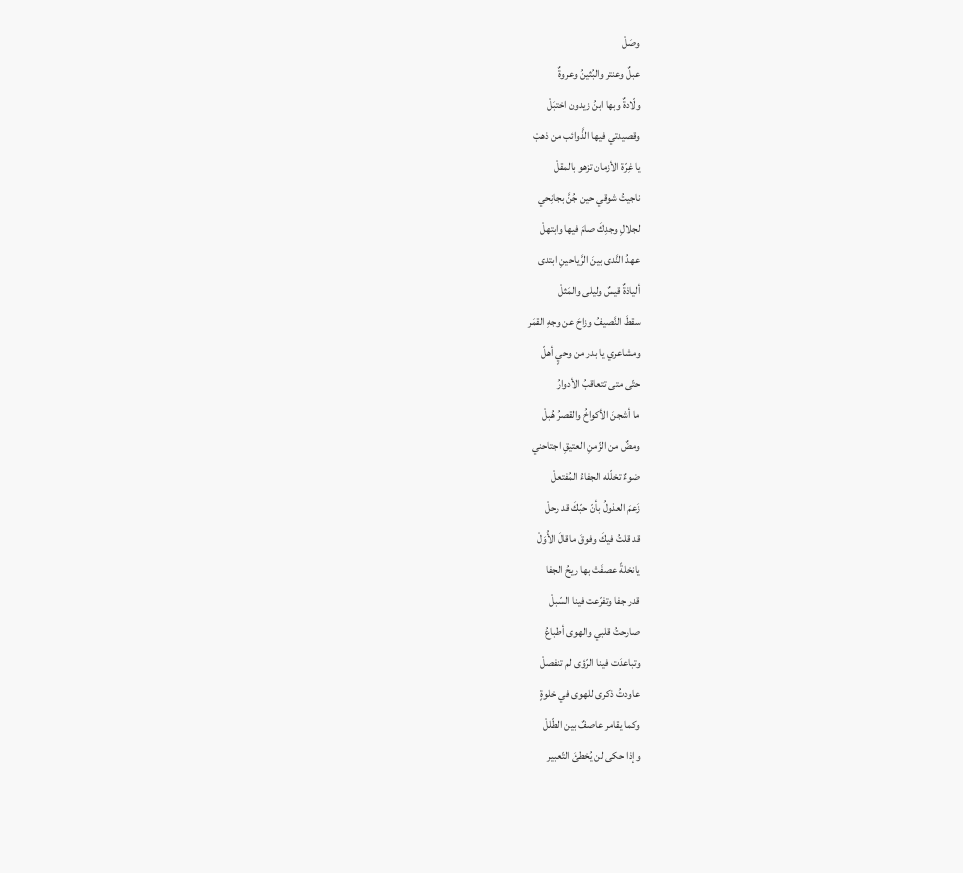وصَلْ
عبلٌ وعنتر والبُثينُ وعروةٌ
ولّادةٌ وبها ابنُ زيدون اختبَلْ
وقصيدتي فيها الذَّوائب من ذهبْ
يا غِرّة الأزمان تزهو بالمقلْ
ناجيتُ شوقي حين جُنَّ بجانِحي
لجلالِ وجدِكَ صامَ فيها وابتهلْ
عهدُ النَّدى بينَ الرَّياحينِ ابتدى
ألياذةٌ قيسٌ وليلى والمَثلْ
سقطَ النَّصيفُ وزاحَ عن وجهِ القمَر
ومشاعري يا بدر من وحيٍ أهلّ
حتّى متى تتعاقبُ الأدوارُ
ما أشجنَ الأكواخُ والقصرُ هُبلْ
ومضٌ من الزّمنِ العتيقِ اجتاحني
ضوءٌ تخلّله الجفاءُ المُفتعلْ
زَعمَ العذولُ بأنّ حبّكَ قد رحلْ
قد قلتُ فيكَ وفوقَ ماقالَ الأُوَلْ
يانخلةً عصفَتْ بها ريحُ الجفا
قدر جفا وتفرّعت فينا السّبلْ
صارحتُ قلبي والهوى أطباعُ
وتباعدَت فينا الرّؤى لم تنفصلْ
عاودتُ ذكرى للهوى في خلوةٍ
وكما يقامر عاصفٌ بين الطّللْ
وإذا حكى لن يُخطئَ التّعبير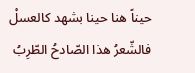حيناً هنا حينا بشهد كالعسلْ
فالشّعرُ هذا الصّادحُ الطّرِبُ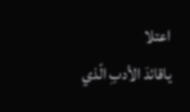اعتلا
ياقائدَ الأدبِ الّذي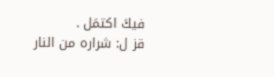فيكَ اكتمَل .
قز ل: شراره من النار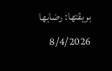بريقتها: رضابها
8/4/2026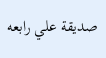صديقة علي رابعه